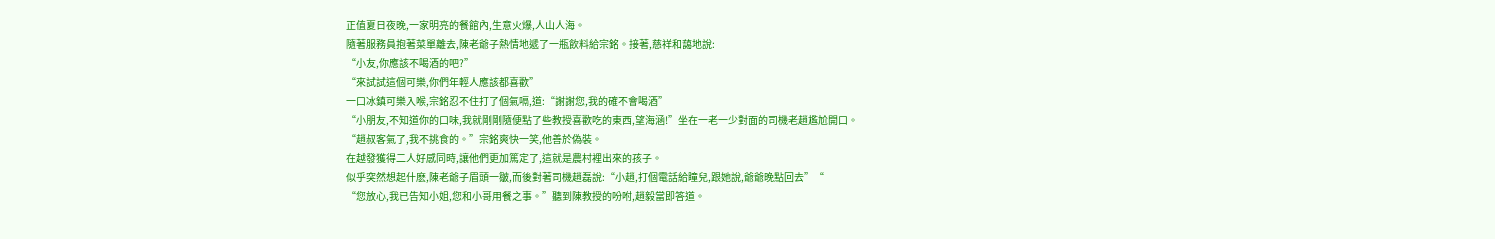正值夏日夜晚,一家明亮的餐館內,生意火爆,人山人海。
隨著服務員抱著菜單離去,陳老爺子熱情地遞了一瓶飲料給宗銘。接著,慈祥和藹地說:
“小友,你應該不喝酒的吧?”
“來試試這個可樂,你們年輕人應該都喜歡”
一口冰鎮可樂入喉,宗銘忍不住打了個氣嗝,道:“謝謝您,我的確不會喝酒”
“小朋友,不知道你的口味,我就剛剛隨便點了些教授喜歡吃的東西,望海涵!”坐在一老一少對面的司機老趙尷尬開口。
“趙叔客氣了,我不挑食的。”宗銘爽快一笑,他善於偽裝。
在越發獲得二人好感同時,讓他們更加篤定了,這就是農村裡出來的孩子。
似乎突然想起什麽,陳老爺子眉頭一皺,而後對著司機趙磊說:“小趙,打個電話給瞳兒,跟她說,爺爺晚點回去”“
“您放心,我已告知小姐,您和小哥用餐之事。”聽到陳教授的吩咐,趙毅當即答道。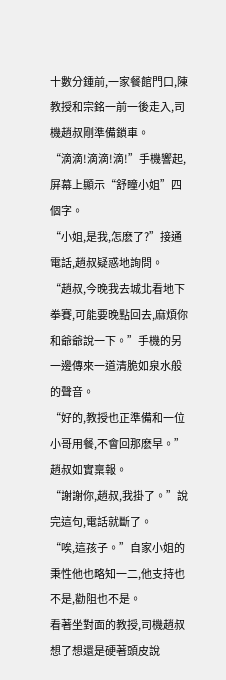十數分鍾前,一家餐館門口,陳教授和宗銘一前一後走入,司機趙叔剛準備鎖車。
“滴滴!滴滴!滴!”手機響起,屏幕上顯示“舒瞳小姐”四個字。
“小姐,是我,怎麽了?”接通電話,趙叔疑惑地詢問。
“趙叔,今晚我去城北看地下拳賽,可能要晚點回去,麻煩你和爺爺說一下。”手機的另一邊傳來一道清脆如泉水般的聲音。
“好的,教授也正準備和一位小哥用餐,不會回那麽早。”趙叔如實稟報。
“謝謝你,趙叔,我掛了。”說完這句,電話就斷了。
“唉,這孩子。”自家小姐的秉性他也略知一二,他支持也不是,勸阻也不是。
看著坐對面的教授,司機趙叔想了想還是硬著頭皮說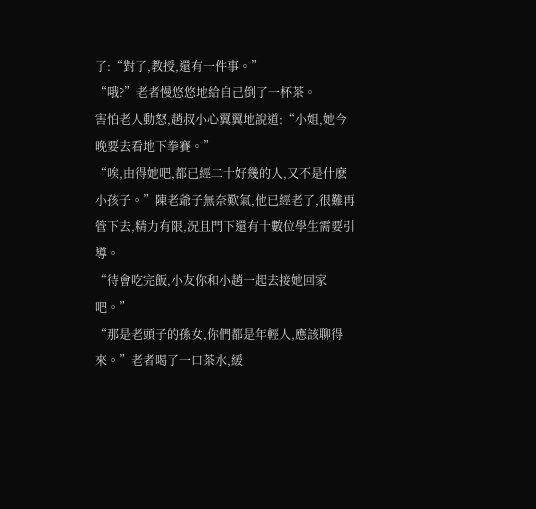了:“對了,教授,還有一件事。”
“哦?”老者慢悠悠地給自己倒了一杯茶。
害怕老人動怒,趙叔小心翼翼地說道:“小姐,她今晚要去看地下拳賽。”
“唉,由得她吧,都已經二十好幾的人,又不是什麽小孩子。”陳老爺子無奈歎氣,他已經老了,很難再管下去,精力有限,況且門下還有十數位學生需要引導。
“待會吃完飯,小友你和小趙一起去接她回家吧。”
“那是老頭子的孫女,你們都是年輕人,應該聊得來。”老者喝了一口茶水,緩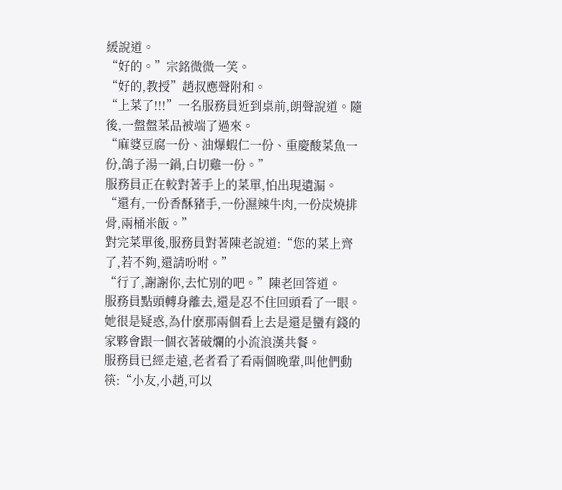緩說道。
“好的。”宗銘微微一笑。
“好的,教授”趙叔應聲附和。
“上菜了!!!”一名服務員近到桌前,朗聲說道。隨後,一盤盤菜品被端了過來。
“麻婆豆腐一份、油爆蝦仁一份、重慶酸菜魚一份,鴿子湯一鍋,白切雞一份。”
服務員正在較對著手上的菜單,怕出現遺漏。
“還有,一份香酥豬手,一份濕辣牛肉,一份炭燒排骨,兩桶米飯。”
對完菜單後,服務員對著陳老說道:“您的菜上齊了,若不夠,還請吩咐。”
“行了,謝謝你,去忙別的吧。”陳老回答道。
服務員點頭轉身離去,還是忍不住回頭看了一眼。
她很是疑惑,為什麽那兩個看上去是還是蠻有錢的家夥會跟一個衣著破爛的小流浪漢共餐。
服務員已經走遠,老者看了看兩個晚輩,叫他們動筷:“小友,小趙,可以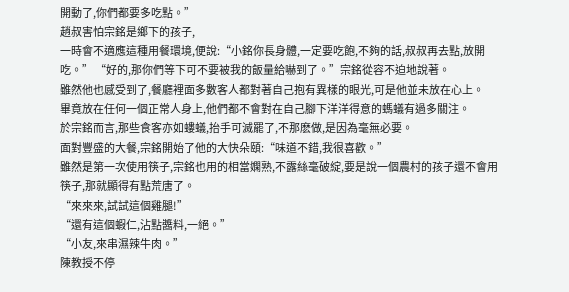開動了,你們都要多吃點。”
趙叔害怕宗銘是鄉下的孩子,
一時會不適應這種用餐環境,便說:“小銘你長身體,一定要吃飽,不夠的話,叔叔再去點,放開吃。” “好的,那你們等下可不要被我的飯量給嚇到了。”宗銘從容不迫地說著。
雖然他也感受到了,餐廳裡面多數客人都對著自己抱有異樣的眼光,可是他並未放在心上。
畢竟放在任何一個正常人身上,他們都不會對在自己腳下洋洋得意的螞蟻有過多關注。
於宗銘而言,那些食客亦如螻蟻,抬手可滅罷了,不那麽做,是因為毫無必要。
面對豐盛的大餐,宗銘開始了他的大快朵頤:“味道不錯,我很喜歡。”
雖然是第一次使用筷子,宗銘也用的相當嫻熟,不露絲毫破綻,要是說一個農村的孩子還不會用筷子,那就顯得有點荒唐了。
“來來來,試試這個雞腿!”
“還有這個蝦仁,沾點醬料,一絕。”
“小友,來串濕辣牛肉。”
陳教授不停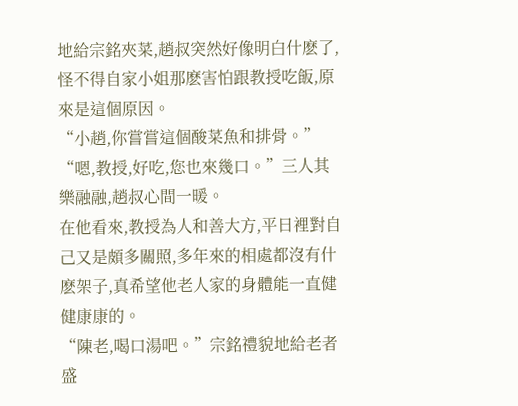地給宗銘夾菜,趙叔突然好像明白什麽了,怪不得自家小姐那麽害怕跟教授吃飯,原來是這個原因。
“小趙,你嘗嘗這個酸菜魚和排骨。”
“嗯,教授,好吃,您也來幾口。”三人其樂融融,趙叔心間一暖。
在他看來,教授為人和善大方,平日裡對自己又是頗多關照,多年來的相處都沒有什麽架子,真希望他老人家的身體能一直健健康康的。
“陳老,喝口湯吧。”宗銘禮貌地給老者盛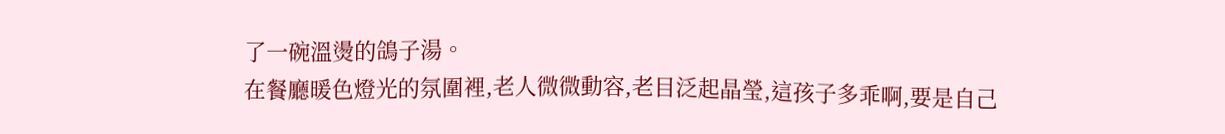了一碗溫燙的鴿子湯。
在餐廳暖色燈光的氛圍裡,老人微微動容,老目泛起晶瑩,這孩子多乖啊,要是自己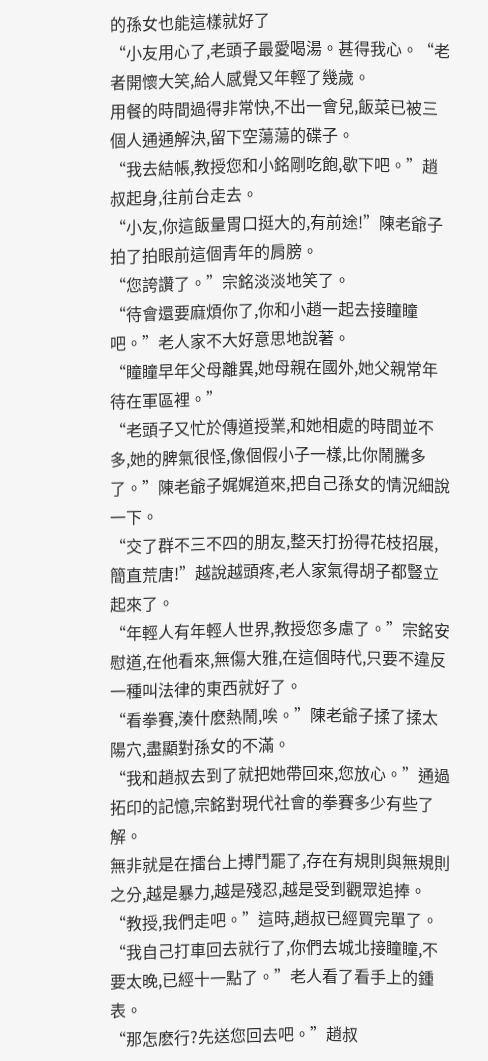的孫女也能這樣就好了
“小友用心了,老頭子最愛喝湯。甚得我心。“老者開懷大笑,給人感覺又年輕了幾歲。
用餐的時間過得非常快,不出一會兒,飯菜已被三個人通通解決,留下空蕩蕩的碟子。
“我去結帳,教授您和小銘剛吃飽,歇下吧。”趙叔起身,往前台走去。
“小友,你這飯量胃口挺大的,有前途!”陳老爺子拍了拍眼前這個青年的肩膀。
“您誇讚了。”宗銘淡淡地笑了。
“待會還要麻煩你了,你和小趙一起去接瞳瞳吧。”老人家不大好意思地說著。
“瞳瞳早年父母離異,她母親在國外,她父親常年待在軍區裡。”
“老頭子又忙於傳道授業,和她相處的時間並不多,她的脾氣很怪,像個假小子一樣,比你鬧騰多了。”陳老爺子娓娓道來,把自己孫女的情況細說一下。
“交了群不三不四的朋友,整天打扮得花枝招展,簡直荒唐!”越說越頭疼,老人家氣得胡子都豎立起來了。
“年輕人有年輕人世界,教授您多慮了。”宗銘安慰道,在他看來,無傷大雅,在這個時代,只要不違反一種叫法律的東西就好了。
“看拳賽,湊什麽熱鬧,唉。”陳老爺子揉了揉太陽穴,盡顯對孫女的不滿。
“我和趙叔去到了就把她帶回來,您放心。”通過拓印的記憶,宗銘對現代社會的拳賽多少有些了解。
無非就是在擂台上搏鬥罷了,存在有規則與無規則之分,越是暴力,越是殘忍,越是受到觀眾追捧。
“教授,我們走吧。”這時,趙叔已經買完單了。
“我自己打車回去就行了,你們去城北接瞳瞳,不要太晚,已經十一點了。”老人看了看手上的鍾表。
“那怎麽行?先送您回去吧。”趙叔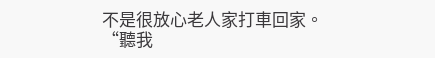不是很放心老人家打車回家。
“聽我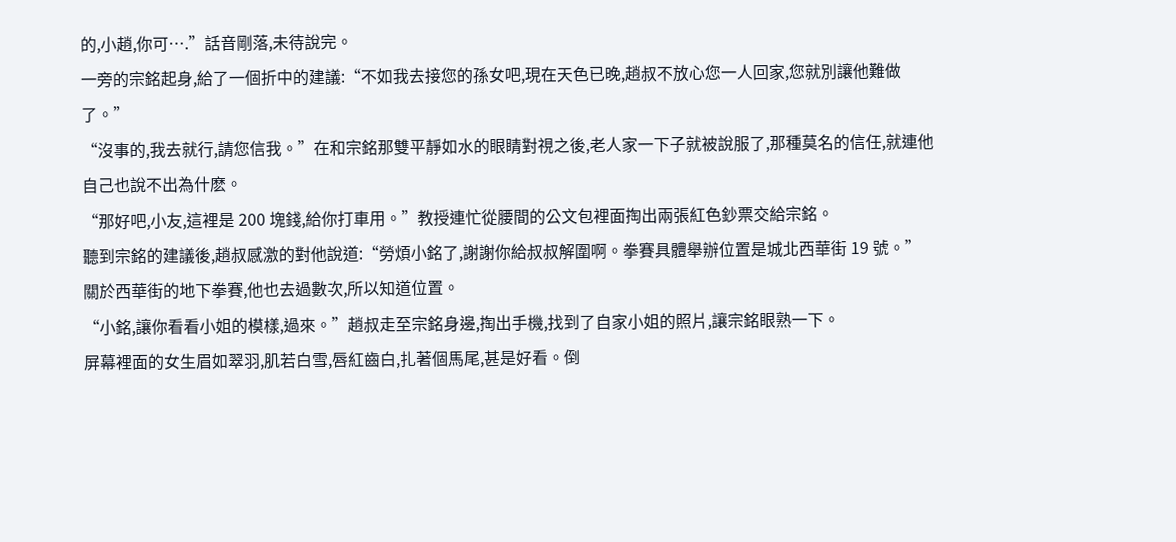的,小趙,你可….”話音剛落,未待說完。
一旁的宗銘起身,給了一個折中的建議:“不如我去接您的孫女吧,現在天色已晚,趙叔不放心您一人回家,您就別讓他難做了。”
“沒事的,我去就行,請您信我。”在和宗銘那雙平靜如水的眼睛對視之後,老人家一下子就被說服了,那種莫名的信任,就連他自己也說不出為什麽。
“那好吧,小友,這裡是 200 塊錢,給你打車用。”教授連忙從腰間的公文包裡面掏出兩張紅色鈔票交給宗銘。
聽到宗銘的建議後,趙叔感激的對他說道:“勞煩小銘了,謝謝你給叔叔解圍啊。拳賽具體舉辦位置是城北西華街 19 號。”
關於西華街的地下拳賽,他也去過數次,所以知道位置。
“小銘,讓你看看小姐的模樣,過來。”趙叔走至宗銘身邊,掏出手機,找到了自家小姐的照片,讓宗銘眼熟一下。
屏幕裡面的女生眉如翠羽,肌若白雪,唇紅齒白,扎著個馬尾,甚是好看。倒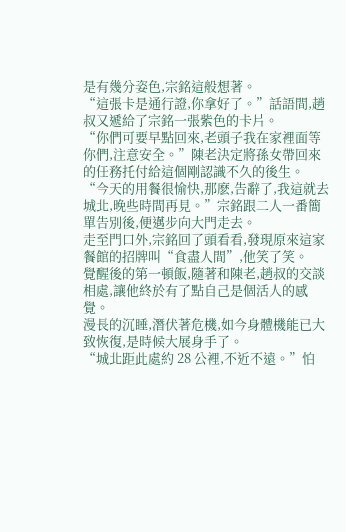是有幾分姿色,宗銘這般想著。
“這張卡是通行證,你拿好了。”話語間,趙叔又遞給了宗銘一張紫色的卡片。
“你們可要早點回來,老頭子我在家裡面等你們,注意安全。”陳老決定將孫女帶回來的任務托付給這個剛認識不久的後生。
“今天的用餐很愉快,那麽,告辭了,我這就去城北,晚些時間再見。”宗銘跟二人一番簡單告別後,便邁步向大門走去。
走至門口外,宗銘回了頭看看,發現原來這家餐館的招牌叫“食盡人間”,他笑了笑。
覺醒後的第一頓飯,隨著和陳老,趙叔的交談相處,讓他終於有了點自己是個活人的感覺。
漫長的沉睡,潛伏著危機,如今身體機能已大致恢復,是時候大展身手了。
“城北距此處約 28 公裡,不近不遠。”怕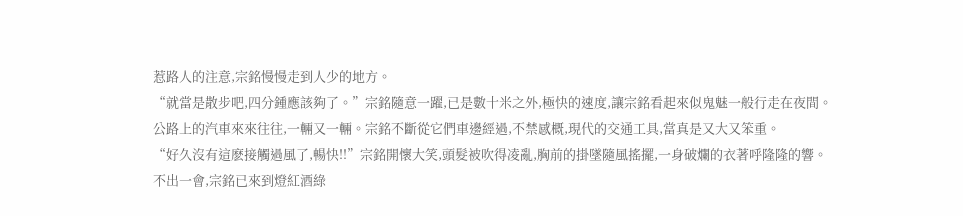惹路人的注意,宗銘慢慢走到人少的地方。
“就當是散步吧,四分鍾應該夠了。”宗銘隨意一躍,已是數十米之外,極快的速度,讓宗銘看起來似鬼魅一般行走在夜間。
公路上的汽車來來往往,一輛又一輛。宗銘不斷從它們車邊經過,不禁感概,現代的交通工具,當真是又大又笨重。
“好久沒有這麽接觸過風了,暢快!!”宗銘開懷大笑,頭髮被吹得凌亂,胸前的掛墜隨風搖擺,一身破爛的衣著呼隆隆的響。
不出一會,宗銘已來到燈紅酒綠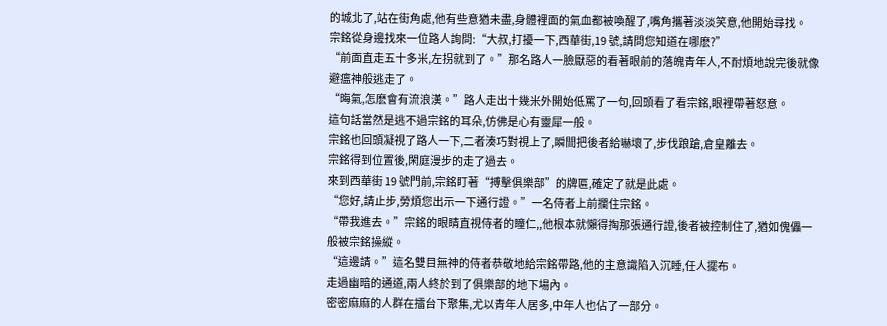的城北了,站在街角處,他有些意猶未盡,身體裡面的氣血都被喚醒了,嘴角攜著淡淡笑意,他開始尋找。
宗銘從身邊找來一位路人詢問:“大叔,打擾一下,西華街,19 號,請問您知道在哪麽?”
“前面直走五十多米,左拐就到了。”那名路人一臉厭惡的看著眼前的落魄青年人,不耐煩地說完後就像避瘟神般逃走了。
“晦氣,怎麽會有流浪漢。”路人走出十幾米外開始低罵了一句,回頭看了看宗銘,眼裡帶著怒意。
這句話當然是逃不過宗銘的耳朵,仿佛是心有靈犀一般。
宗銘也回頭凝視了路人一下,二者湊巧對視上了,瞬間把後者給嚇壞了,步伐踉蹌,倉皇離去。
宗銘得到位置後,閑庭漫步的走了過去。
來到西華街 19 號門前,宗銘盯著“搏擊俱樂部”的牌匾,確定了就是此處。
“您好,請止步,勞煩您出示一下通行證。”一名侍者上前攔住宗銘。
“帶我進去。”宗銘的眼睛直視侍者的瞳仁,,他根本就懶得掏那張通行證,後者被控制住了,猶如傀儡一般被宗銘操縱。
“這邊請。”這名雙目無神的侍者恭敬地給宗銘帶路,他的主意識陷入沉睡,任人擺布。
走過幽暗的通道,兩人終於到了俱樂部的地下場內。
密密麻麻的人群在擂台下聚集,尤以青年人居多,中年人也佔了一部分。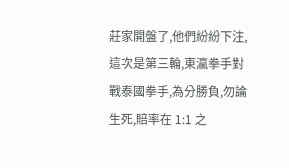莊家開盤了,他們紛紛下注,這次是第三輪,東瀛拳手對戰泰國拳手,為分勝負,勿論生死,賠率在 1:1 之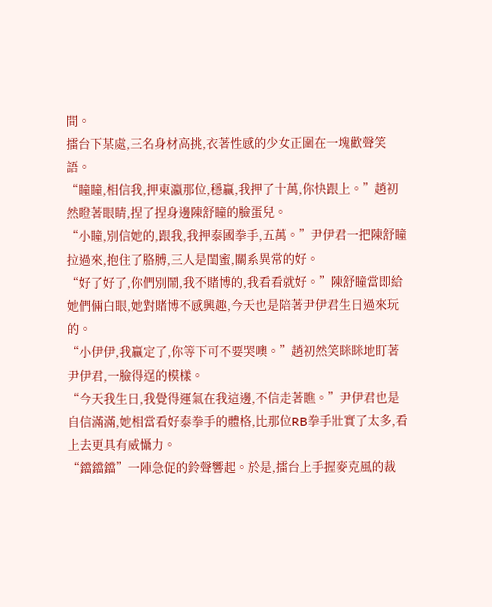間。
擂台下某處,三名身材高挑,衣著性感的少女正圍在一塊歡聲笑語。
“瞳瞳,相信我,押東瀛那位,穩贏,我押了十萬,你快跟上。”趙初然瞪著眼睛,捏了捏身邊陳舒瞳的臉蛋兒。
“小瞳,別信她的,跟我,我押泰國拳手,五萬。”尹伊君一把陳舒瞳拉過來,抱住了胳膊,三人是閨蜜,關系異常的好。
“好了好了,你們別鬧,我不賭博的,我看看就好。”陳舒瞳當即給她們倆白眼,她對賭博不感興趣,今天也是陪著尹伊君生日過來玩的。
“小伊伊,我贏定了,你等下可不要哭噢。”趙初然笑眯眯地盯著尹伊君,一臉得逞的模樣。
“今天我生日,我覺得運氣在我這邊,不信走著瞧。”尹伊君也是自信滿滿,她相當看好泰拳手的體格,比那位RB拳手壯實了太多,看上去更具有威懾力。
“鐺鐺鐺”一陣急促的鈴聲響起。於是,擂台上手握麥克風的裁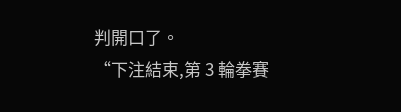判開口了。
“下注結束,第 3 輪拳賽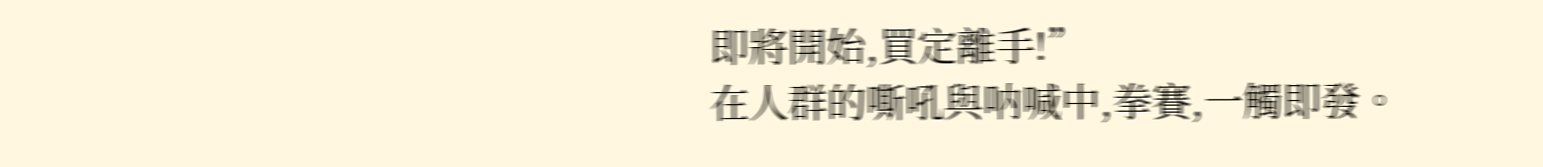即將開始,買定離手!”
在人群的嘶吼與呐喊中,拳賽,一觸即發。